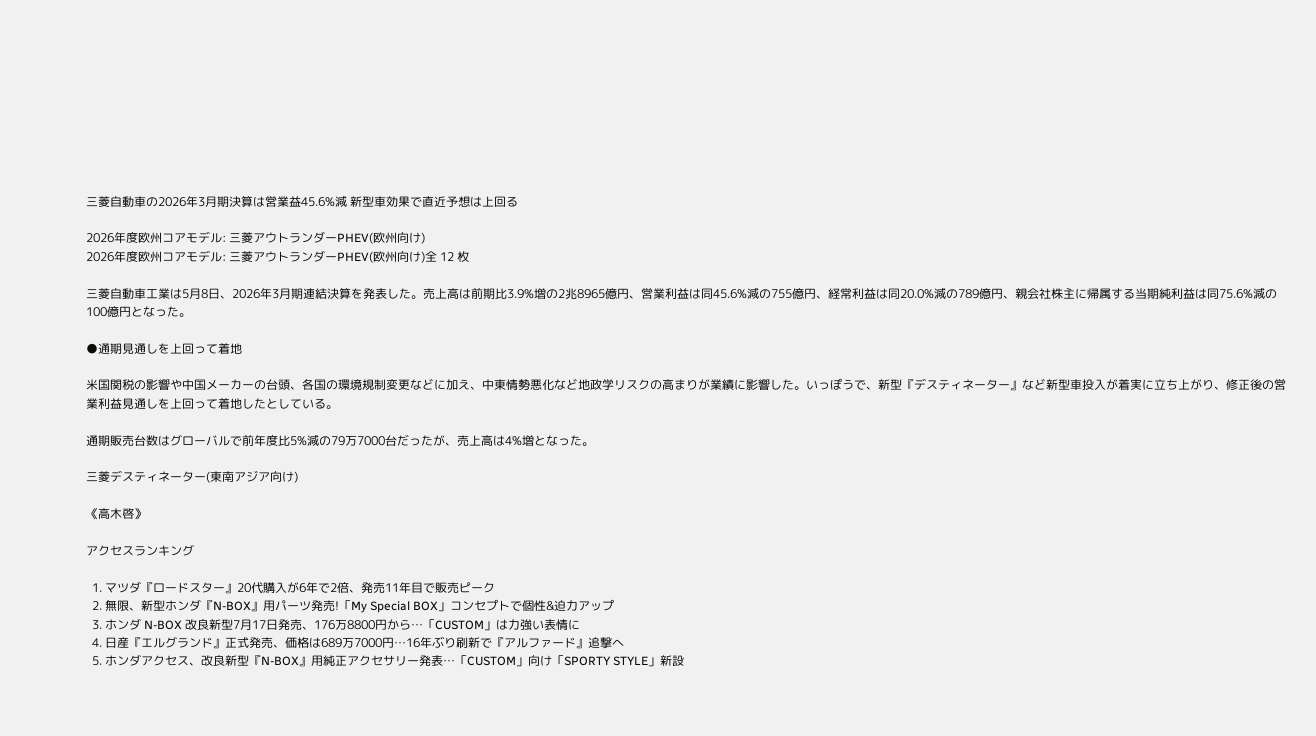三菱自動車の2026年3月期決算は営業益45.6%減 新型車効果で直近予想は上回る

2026年度欧州コアモデル: 三菱アウトランダーPHEV(欧州向け)
2026年度欧州コアモデル: 三菱アウトランダーPHEV(欧州向け)全 12 枚

三菱自動車工業は5月8日、2026年3月期連結決算を発表した。売上高は前期比3.9%増の2兆8965億円、営業利益は同45.6%減の755億円、経常利益は同20.0%減の789億円、親会社株主に帰属する当期純利益は同75.6%減の100億円となった。

●通期見通しを上回って着地

米国関税の影響や中国メーカーの台頭、各国の環境規制変更などに加え、中東情勢悪化など地政学リスクの高まりが業績に影響した。いっぽうで、新型『デスティネーター』など新型車投入が着実に立ち上がり、修正後の営業利益見通しを上回って着地したとしている。

通期販売台数はグローバルで前年度比5%減の79万7000台だったが、売上高は4%増となった。

三菱デスティネーター(東南アジア向け)

《高木啓》

アクセスランキング

  1. マツダ『ロードスター』20代購入が6年で2倍、発売11年目で販売ピーク
  2. 無限、新型ホンダ『N-BOX』用パーツ発売!「My Special BOX」コンセプトで個性&迫力アップ
  3. ホンダ N-BOX 改良新型7月17日発売、176万8800円から…「CUSTOM」は力強い表情に
  4. 日産『エルグランド』正式発売、価格は689万7000円…16年ぶり刷新で『アルファード』追撃へ
  5. ホンダアクセス、改良新型『N-BOX』用純正アクセサリー発表…「CUSTOM」向け「SPORTY STYLE」新設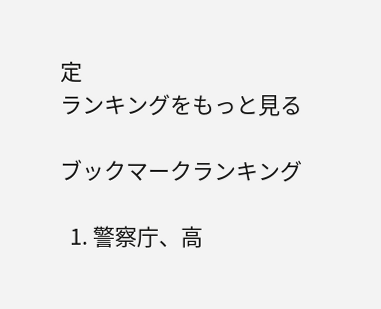定
ランキングをもっと見る

ブックマークランキング

  1. 警察庁、高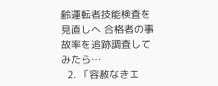齢運転者技能検査を見直しへ 合格者の事故率を追跡調査してみたら…
  2. 「容赦なきエ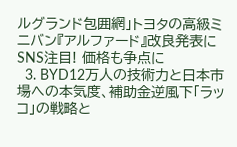ルグランド包囲網」トヨタの高級ミニバン『アルファード』改良発表にSNS注目! 価格も争点に
  3. BYD12万人の技術力と日本市場への本気度、補助金逆風下「ラッコ」の戦略と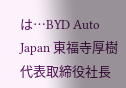は…BYD Auto Japan 東福寺厚樹 代表取締役社長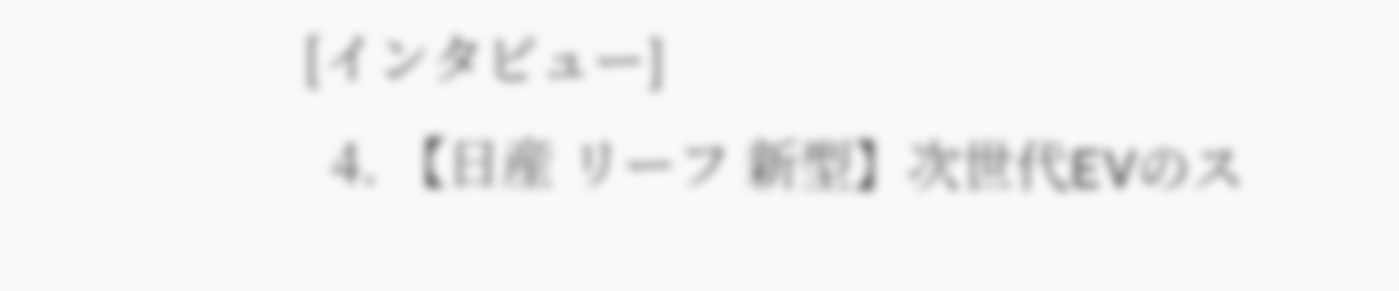[インタビュー]
  4. 【日産 リーフ 新型】次世代EVのス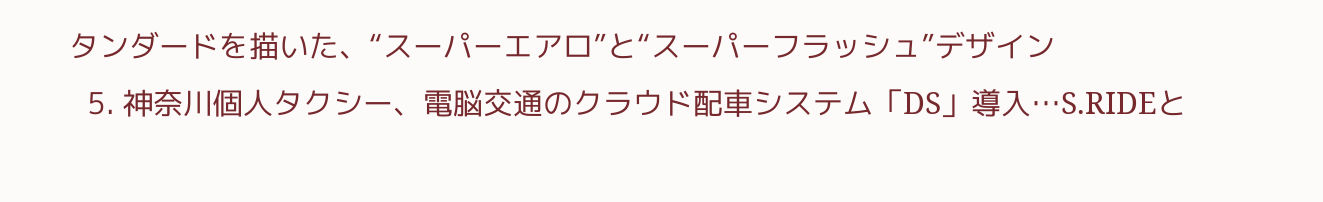タンダードを描いた、“スーパーエアロ”と“スーパーフラッシュ”デザイン
  5. 神奈川個人タクシー、電脳交通のクラウド配車システム「DS」導入…S.RIDEと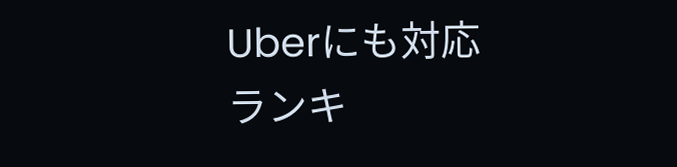Uberにも対応
ランキ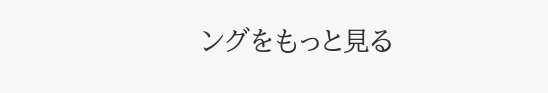ングをもっと見る